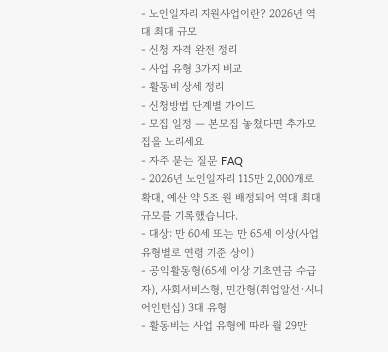- 노인일자리 지원사업이란? 2026년 역대 최대 규모
- 신청 자격 완전 정리
- 사업 유형 3가지 비교
- 활동비 상세 정리
- 신청방법 단계별 가이드
- 모집 일정 — 본모집 놓쳤다면 추가모집을 노리세요
- 자주 묻는 질문 FAQ
- 2026년 노인일자리 115만 2,000개로 확대, 예산 약 5조 원 배정되어 역대 최대 규모를 기록했습니다.
- 대상: 만 60세 또는 만 65세 이상(사업 유형별로 연령 기준 상이)
- 공익활동형(65세 이상 기초연금 수급자), 사회서비스형, 민간형(취업알선·시니어인턴십) 3대 유형
- 활동비는 사업 유형에 따라 월 29만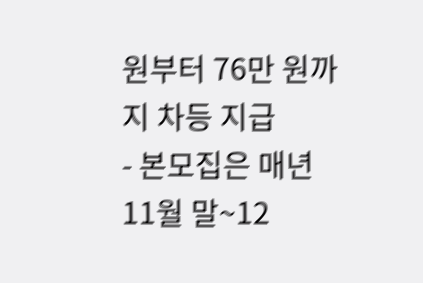원부터 76만 원까지 차등 지급
- 본모집은 매년 11월 말~12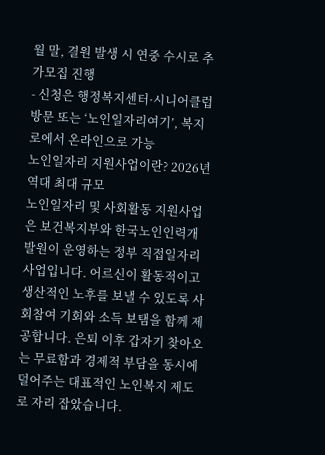월 말, 결원 발생 시 연중 수시로 추가모집 진행
- 신청은 행정복지센터·시니어클럽 방문 또는 ‘노인일자리여기’, 복지로에서 온라인으로 가능
노인일자리 지원사업이란? 2026년 역대 최대 규모
노인일자리 및 사회활동 지원사업은 보건복지부와 한국노인인력개발원이 운영하는 정부 직접일자리 사업입니다. 어르신이 활동적이고 생산적인 노후를 보낼 수 있도록 사회참여 기회와 소득 보탬을 함께 제공합니다. 은퇴 이후 갑자기 찾아오는 무료함과 경제적 부담을 동시에 덜어주는 대표적인 노인복지 제도로 자리 잡았습니다.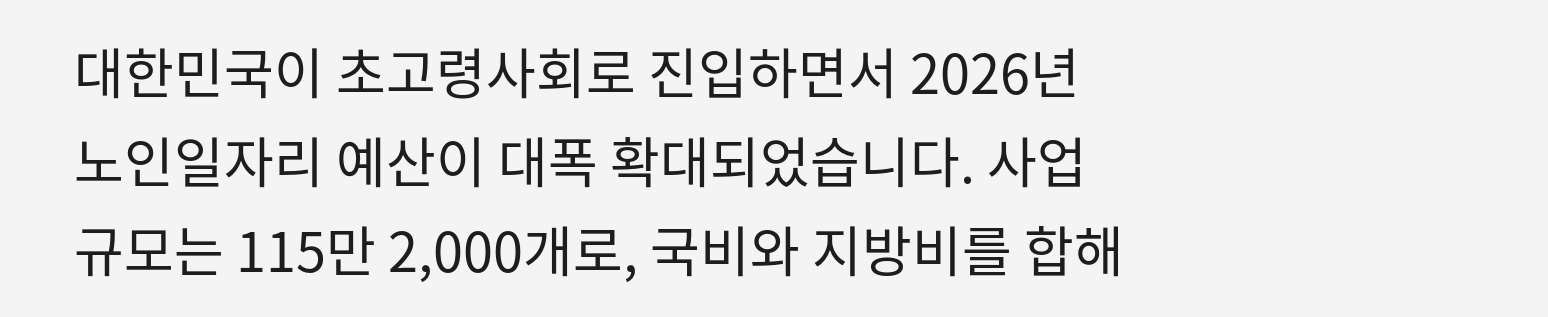대한민국이 초고령사회로 진입하면서 2026년 노인일자리 예산이 대폭 확대되었습니다. 사업 규모는 115만 2,000개로, 국비와 지방비를 합해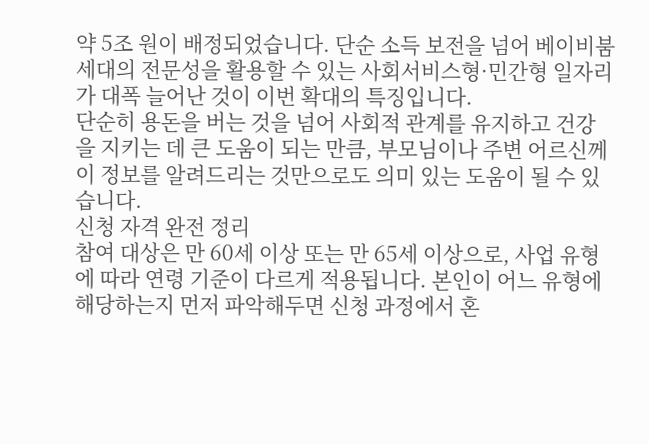약 5조 원이 배정되었습니다. 단순 소득 보전을 넘어 베이비붐 세대의 전문성을 활용할 수 있는 사회서비스형·민간형 일자리가 대폭 늘어난 것이 이번 확대의 특징입니다.
단순히 용돈을 버는 것을 넘어 사회적 관계를 유지하고 건강을 지키는 데 큰 도움이 되는 만큼, 부모님이나 주변 어르신께 이 정보를 알려드리는 것만으로도 의미 있는 도움이 될 수 있습니다.
신청 자격 완전 정리
참여 대상은 만 60세 이상 또는 만 65세 이상으로, 사업 유형에 따라 연령 기준이 다르게 적용됩니다. 본인이 어느 유형에 해당하는지 먼저 파악해두면 신청 과정에서 혼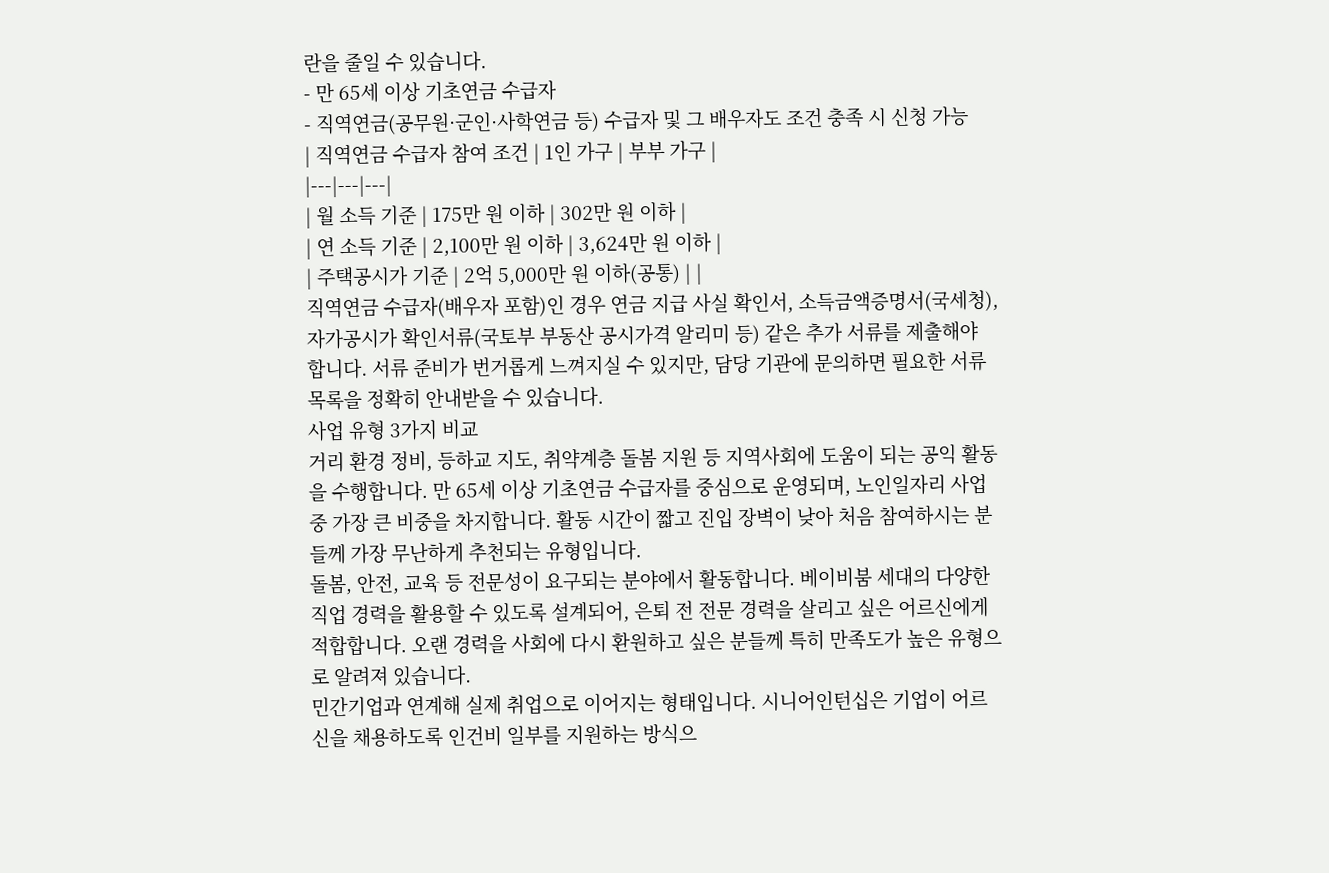란을 줄일 수 있습니다.
- 만 65세 이상 기초연금 수급자
- 직역연금(공무원·군인·사학연금 등) 수급자 및 그 배우자도 조건 충족 시 신청 가능
| 직역연금 수급자 참여 조건 | 1인 가구 | 부부 가구 |
|---|---|---|
| 월 소득 기준 | 175만 원 이하 | 302만 원 이하 |
| 연 소득 기준 | 2,100만 원 이하 | 3,624만 원 이하 |
| 주택공시가 기준 | 2억 5,000만 원 이하(공통) | |
직역연금 수급자(배우자 포함)인 경우 연금 지급 사실 확인서, 소득금액증명서(국세청), 자가공시가 확인서류(국토부 부동산 공시가격 알리미 등) 같은 추가 서류를 제출해야 합니다. 서류 준비가 번거롭게 느껴지실 수 있지만, 담당 기관에 문의하면 필요한 서류 목록을 정확히 안내받을 수 있습니다.
사업 유형 3가지 비교
거리 환경 정비, 등하교 지도, 취약계층 돌봄 지원 등 지역사회에 도움이 되는 공익 활동을 수행합니다. 만 65세 이상 기초연금 수급자를 중심으로 운영되며, 노인일자리 사업 중 가장 큰 비중을 차지합니다. 활동 시간이 짧고 진입 장벽이 낮아 처음 참여하시는 분들께 가장 무난하게 추천되는 유형입니다.
돌봄, 안전, 교육 등 전문성이 요구되는 분야에서 활동합니다. 베이비붐 세대의 다양한 직업 경력을 활용할 수 있도록 설계되어, 은퇴 전 전문 경력을 살리고 싶은 어르신에게 적합합니다. 오랜 경력을 사회에 다시 환원하고 싶은 분들께 특히 만족도가 높은 유형으로 알려져 있습니다.
민간기업과 연계해 실제 취업으로 이어지는 형태입니다. 시니어인턴십은 기업이 어르신을 채용하도록 인건비 일부를 지원하는 방식으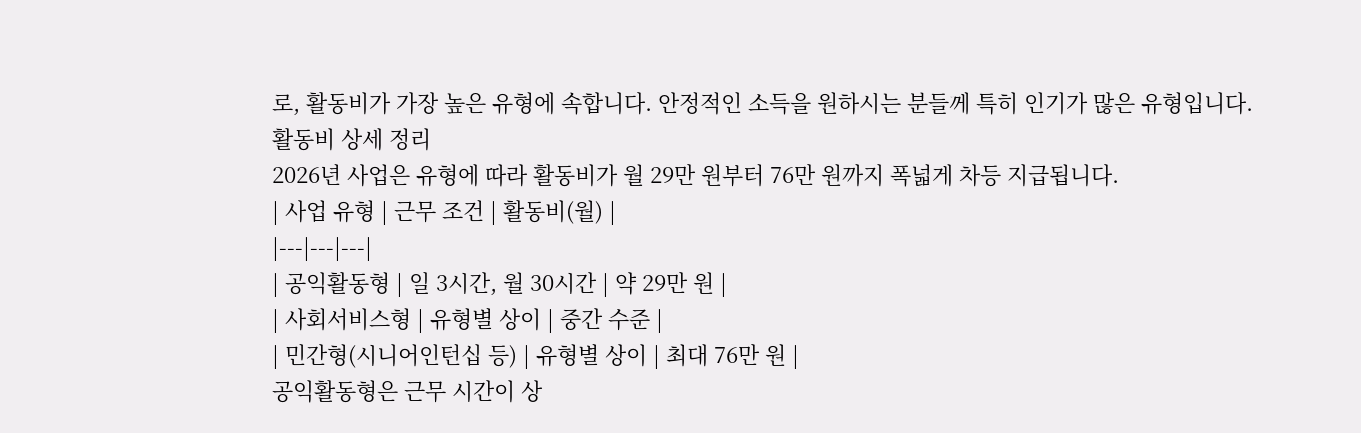로, 활동비가 가장 높은 유형에 속합니다. 안정적인 소득을 원하시는 분들께 특히 인기가 많은 유형입니다.
활동비 상세 정리
2026년 사업은 유형에 따라 활동비가 월 29만 원부터 76만 원까지 폭넓게 차등 지급됩니다.
| 사업 유형 | 근무 조건 | 활동비(월) |
|---|---|---|
| 공익활동형 | 일 3시간, 월 30시간 | 약 29만 원 |
| 사회서비스형 | 유형별 상이 | 중간 수준 |
| 민간형(시니어인턴십 등) | 유형별 상이 | 최대 76만 원 |
공익활동형은 근무 시간이 상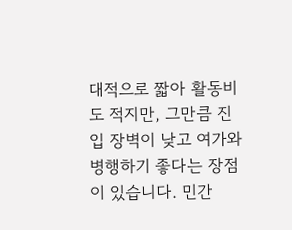대적으로 짧아 활동비도 적지만, 그만큼 진입 장벽이 낮고 여가와 병행하기 좋다는 장점이 있습니다. 민간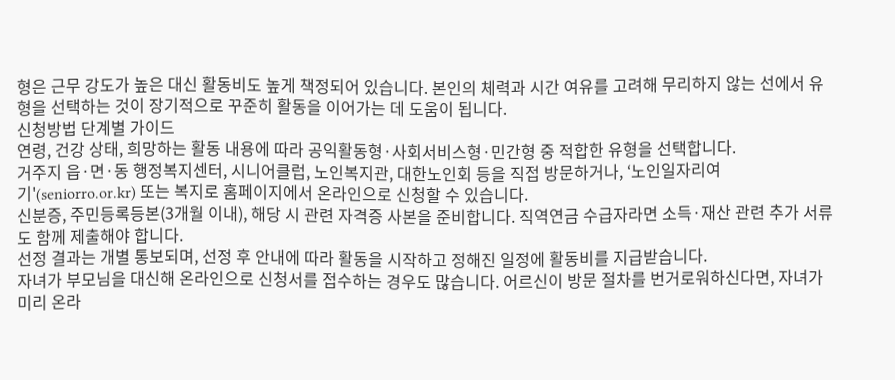형은 근무 강도가 높은 대신 활동비도 높게 책정되어 있습니다. 본인의 체력과 시간 여유를 고려해 무리하지 않는 선에서 유형을 선택하는 것이 장기적으로 꾸준히 활동을 이어가는 데 도움이 됩니다.
신청방법 단계별 가이드
연령, 건강 상태, 희망하는 활동 내용에 따라 공익활동형·사회서비스형·민간형 중 적합한 유형을 선택합니다.
거주지 읍·면·동 행정복지센터, 시니어클럽, 노인복지관, 대한노인회 등을 직접 방문하거나, ‘노인일자리여기'(seniorro.or.kr) 또는 복지로 홈페이지에서 온라인으로 신청할 수 있습니다.
신분증, 주민등록등본(3개월 이내), 해당 시 관련 자격증 사본을 준비합니다. 직역연금 수급자라면 소득·재산 관련 추가 서류도 함께 제출해야 합니다.
선정 결과는 개별 통보되며, 선정 후 안내에 따라 활동을 시작하고 정해진 일정에 활동비를 지급받습니다.
자녀가 부모님을 대신해 온라인으로 신청서를 접수하는 경우도 많습니다. 어르신이 방문 절차를 번거로워하신다면, 자녀가 미리 온라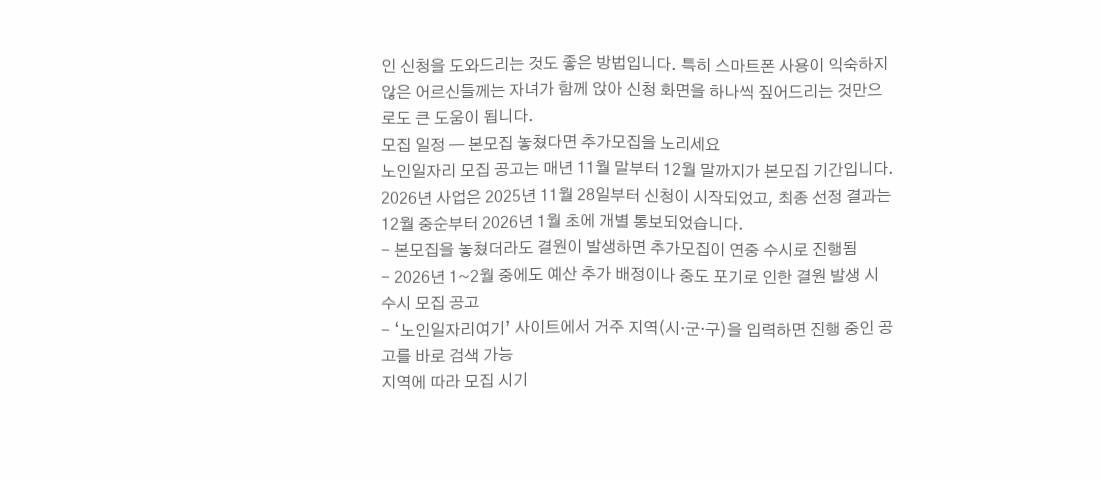인 신청을 도와드리는 것도 좋은 방법입니다. 특히 스마트폰 사용이 익숙하지 않은 어르신들께는 자녀가 함께 앉아 신청 화면을 하나씩 짚어드리는 것만으로도 큰 도움이 됩니다.
모집 일정 — 본모집 놓쳤다면 추가모집을 노리세요
노인일자리 모집 공고는 매년 11월 말부터 12월 말까지가 본모집 기간입니다. 2026년 사업은 2025년 11월 28일부터 신청이 시작되었고, 최종 선정 결과는 12월 중순부터 2026년 1월 초에 개별 통보되었습니다.
- 본모집을 놓쳤더라도 결원이 발생하면 추가모집이 연중 수시로 진행됨
- 2026년 1~2월 중에도 예산 추가 배정이나 중도 포기로 인한 결원 발생 시 수시 모집 공고
- ‘노인일자리여기’ 사이트에서 거주 지역(시·군·구)을 입력하면 진행 중인 공고를 바로 검색 가능
지역에 따라 모집 시기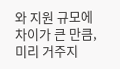와 지원 규모에 차이가 큰 만큼, 미리 거주지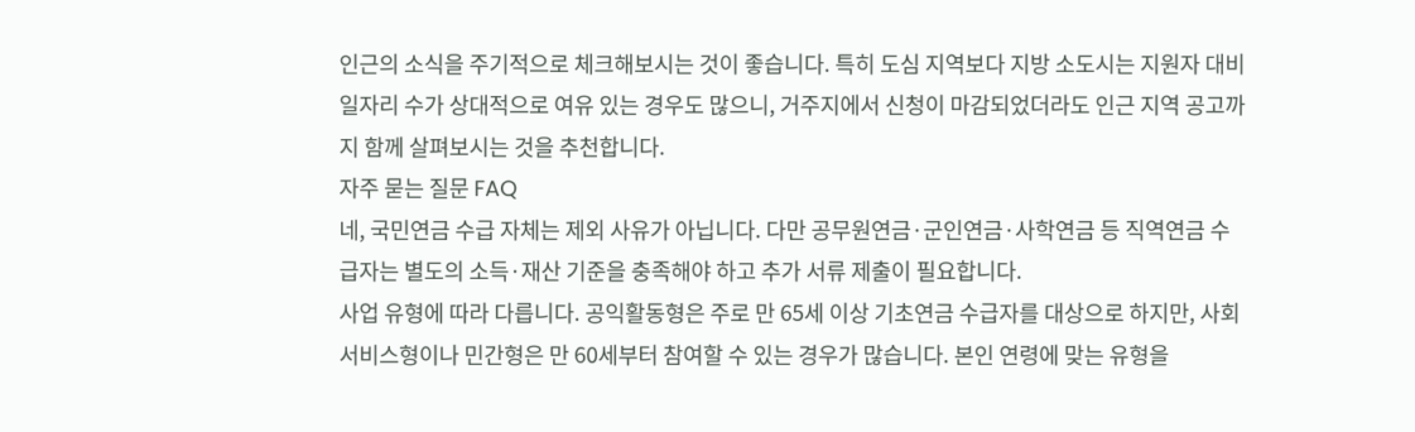인근의 소식을 주기적으로 체크해보시는 것이 좋습니다. 특히 도심 지역보다 지방 소도시는 지원자 대비 일자리 수가 상대적으로 여유 있는 경우도 많으니, 거주지에서 신청이 마감되었더라도 인근 지역 공고까지 함께 살펴보시는 것을 추천합니다.
자주 묻는 질문 FAQ
네, 국민연금 수급 자체는 제외 사유가 아닙니다. 다만 공무원연금·군인연금·사학연금 등 직역연금 수급자는 별도의 소득·재산 기준을 충족해야 하고 추가 서류 제출이 필요합니다.
사업 유형에 따라 다릅니다. 공익활동형은 주로 만 65세 이상 기초연금 수급자를 대상으로 하지만, 사회서비스형이나 민간형은 만 60세부터 참여할 수 있는 경우가 많습니다. 본인 연령에 맞는 유형을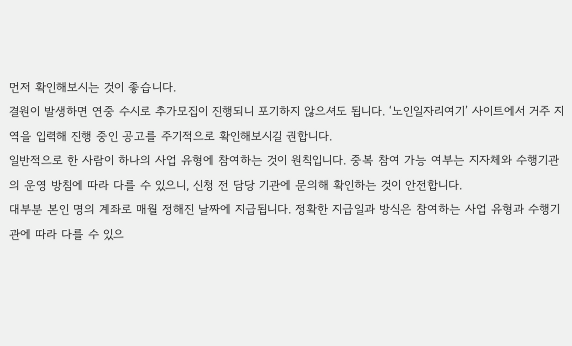먼저 확인해보시는 것이 좋습니다.
결원이 발생하면 연중 수시로 추가모집이 진행되니 포기하지 않으셔도 됩니다. ‘노인일자리여기’ 사이트에서 거주 지역을 입력해 진행 중인 공고를 주기적으로 확인해보시길 권합니다.
일반적으로 한 사람이 하나의 사업 유형에 참여하는 것이 원칙입니다. 중복 참여 가능 여부는 지자체와 수행기관의 운영 방침에 따라 다를 수 있으니, 신청 전 담당 기관에 문의해 확인하는 것이 안전합니다.
대부분 본인 명의 계좌로 매월 정해진 날짜에 지급됩니다. 정확한 지급일과 방식은 참여하는 사업 유형과 수행기관에 따라 다를 수 있으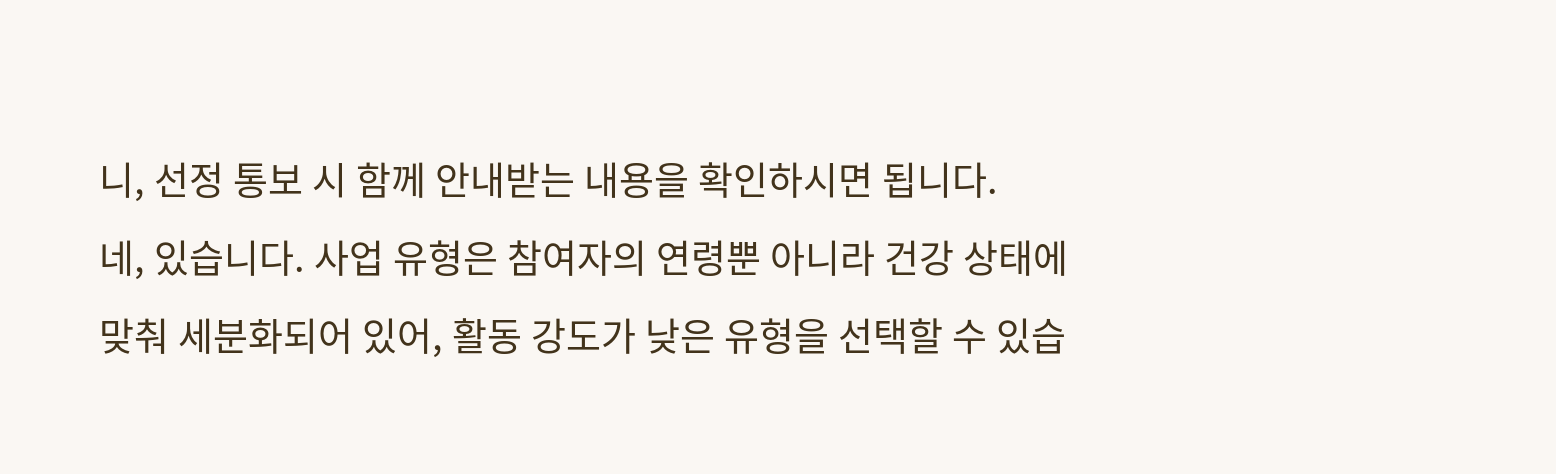니, 선정 통보 시 함께 안내받는 내용을 확인하시면 됩니다.
네, 있습니다. 사업 유형은 참여자의 연령뿐 아니라 건강 상태에 맞춰 세분화되어 있어, 활동 강도가 낮은 유형을 선택할 수 있습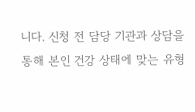니다. 신청 전 담당 기관과 상담을 통해 본인 건강 상태에 맞는 유형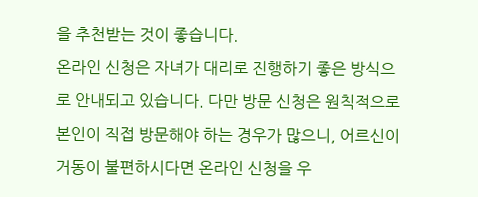을 추천받는 것이 좋습니다.
온라인 신청은 자녀가 대리로 진행하기 좋은 방식으로 안내되고 있습니다. 다만 방문 신청은 원칙적으로 본인이 직접 방문해야 하는 경우가 많으니, 어르신이 거동이 불편하시다면 온라인 신청을 우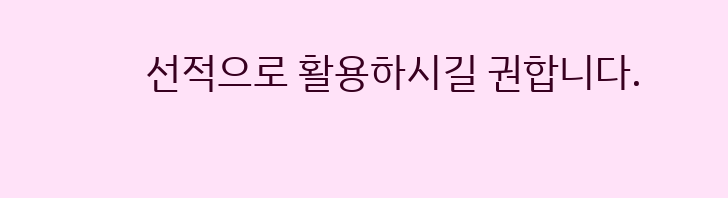선적으로 활용하시길 권합니다.